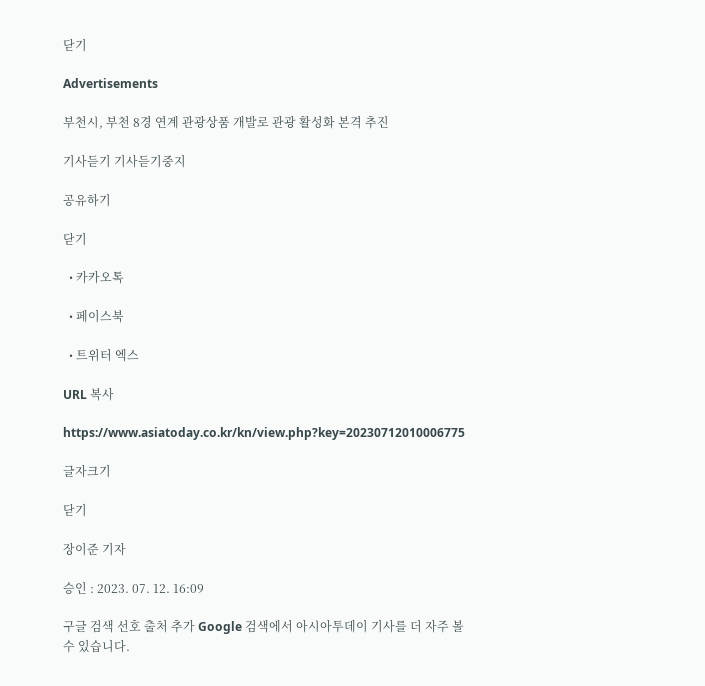닫기

Advertisements

부천시, 부천 8경 연계 관광상품 개발로 관광 활성화 본격 추진

기사듣기 기사듣기중지

공유하기

닫기

  • 카카오톡

  • 페이스북

  • 트위터 엑스

URL 복사

https://www.asiatoday.co.kr/kn/view.php?key=20230712010006775

글자크기

닫기

장이준 기자

승인 : 2023. 07. 12. 16:09

구글 검색 선호 출처 추가 Google 검색에서 아시아투데이 기사를 더 자주 볼 수 있습니다.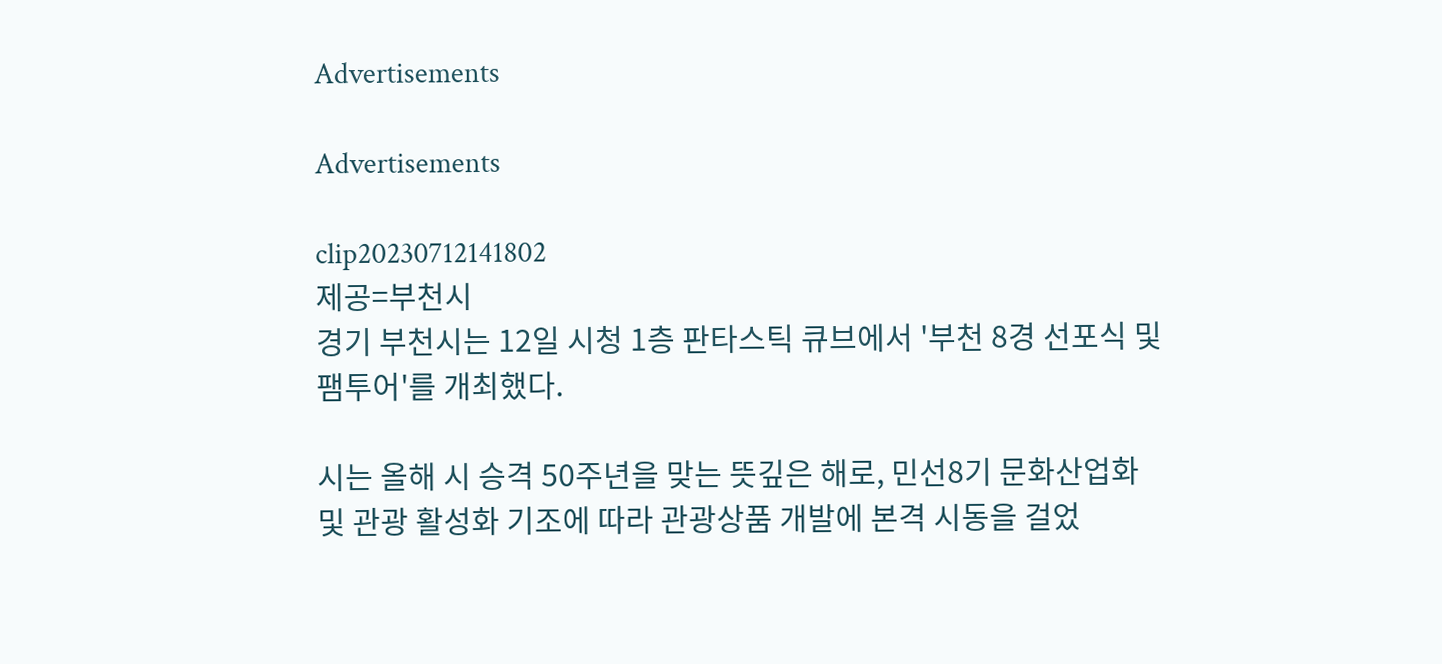Advertisements

Advertisements

clip20230712141802
제공=부천시
경기 부천시는 12일 시청 1층 판타스틱 큐브에서 '부천 8경 선포식 및 팸투어'를 개최했다.

시는 올해 시 승격 50주년을 맞는 뜻깊은 해로, 민선8기 문화산업화 및 관광 활성화 기조에 따라 관광상품 개발에 본격 시동을 걸었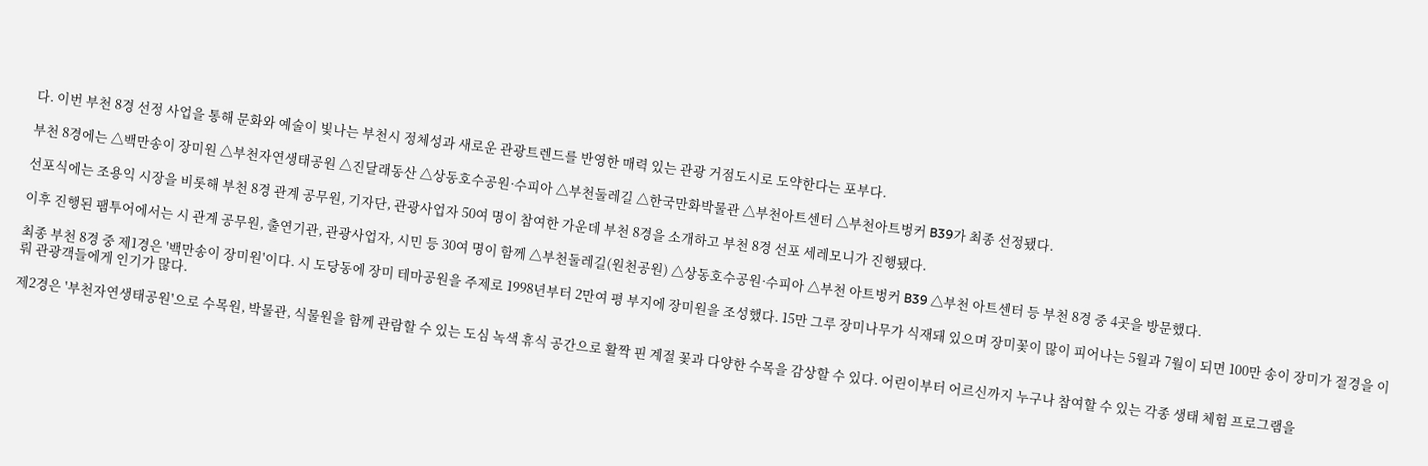다. 이번 부천 8경 선정 사업을 통해 문화와 예술이 빛나는 부천시 정체성과 새로운 관광트렌드를 반영한 매력 있는 관광 거점도시로 도약한다는 포부다.

부천 8경에는 △백만송이 장미원 △부천자연생태공원 △진달래동산 △상동호수공원·수피아 △부천둘레길 △한국만화박물관 △부천아트센터 △부천아트벙커 B39가 최종 선정됐다.

선포식에는 조용익 시장을 비롯해 부천 8경 관계 공무원, 기자단, 관광사업자 50여 명이 참여한 가운데 부천 8경을 소개하고 부천 8경 선포 세레모니가 진행됐다.

이후 진행된 팸투어에서는 시 관계 공무원, 출연기관, 관광사업자, 시민 등 30여 명이 함께 △부천둘레길(원천공원) △상동호수공원·수피아 △부천 아트벙커 B39 △부천 아트센터 등 부천 8경 중 4곳을 방문했다.

최종 부천 8경 중 제1경은 '백만송이 장미원'이다. 시 도당동에 장미 테마공원을 주제로 1998년부터 2만여 평 부지에 장미원을 조성했다. 15만 그루 장미나무가 식재돼 있으며 장미꽃이 많이 피어나는 5월과 7월이 되면 100만 송이 장미가 절경을 이뤄 관광객들에게 인기가 많다.

제2경은 '부천자연생태공원'으로 수목원, 박물관, 식물원을 함께 관람할 수 있는 도심 녹색 휴식 공간으로 활짝 핀 계절 꽃과 다양한 수목을 감상할 수 있다. 어린이부터 어르신까지 누구나 참여할 수 있는 각종 생태 체험 프로그램을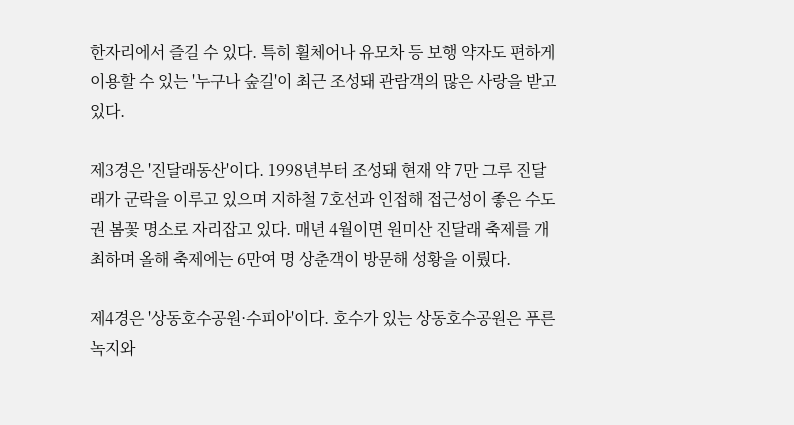한자리에서 즐길 수 있다. 특히 휠체어나 유모차 등 보행 약자도 편하게 이용할 수 있는 '누구나 숲길'이 최근 조성돼 관람객의 많은 사랑을 받고 있다.

제3경은 '진달래동산'이다. 1998년부터 조성돼 현재 약 7만 그루 진달래가 군락을 이루고 있으며 지하철 7호선과 인접해 접근성이 좋은 수도권 봄꽃 명소로 자리잡고 있다. 매년 4월이면 원미산 진달래 축제를 개최하며 올해 축제에는 6만여 명 상춘객이 방문해 성황을 이뤘다.

제4경은 '상동호수공원·수피아'이다. 호수가 있는 상동호수공원은 푸른 녹지와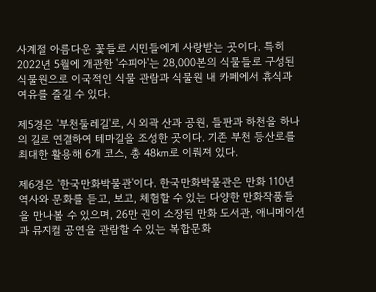사계절 아름다운 꽃들로 시민들에게 사랑받는 곳이다. 특히 2022년 5월에 개관한 '수피아'는 28,000본의 식물들로 구성된 식물원으로 이국적인 식물 관람과 식물원 내 카페에서 휴식과 여유를 즐길 수 있다.

제5경은 '부천둘레길'로, 시 외곽 산과 공원, 들판과 하천을 하나의 길로 연결하여 테마길을 조성한 곳이다. 기존 부천 등산로를 최대한 활용해 6개 코스, 총 48㎞로 이뤄져 있다.

제6경은 '한국만화박물관'이다. 한국만화박물관은 만화 110년 역사와 문화를 듣고, 보고, 체험할 수 있는 다양한 만화작품들을 만나볼 수 있으며, 26만 권이 소장된 만화 도서관, 애니메이션과 뮤지컬 공연을 관람할 수 있는 복합문화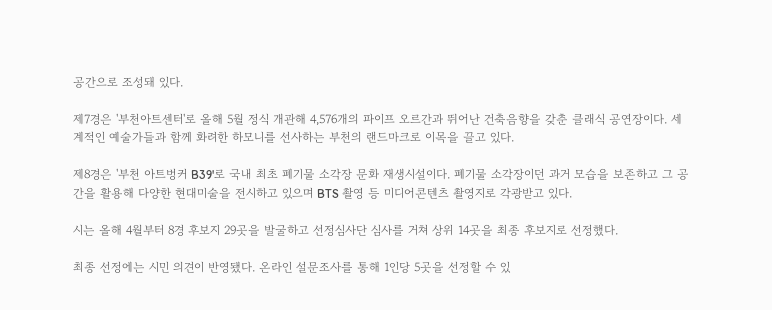공간으로 조성돼 있다.

제7경은 '부천아트센터'로 올해 5월 정식 개관해 4,576개의 파이프 오르간과 뛰어난 건축음향을 갖춘 클래식 공연장이다. 세계적인 예술가들과 함께 화려한 하모니를 선사하는 부천의 랜드마크로 이목을 끌고 있다.

제8경은 '부천 아트벙커 B39'로 국내 최초 폐기물 소각장 문화 재생시설이다. 폐기물 소각장이던 과거 모습을 보존하고 그 공간을 활용해 다양한 현대미술을 전시하고 있으며 BTS 촬영 등 미디어콘텐츠 촬영지로 각광받고 있다.

시는 올해 4월부터 8경 후보지 29곳을 발굴하고 선정심사단 심사를 거쳐 상위 14곳을 최종 후보지로 선정했다.

최종 선정에는 시민 의견이 반영됐다. 온라인 설문조사를 통해 1인당 5곳을 선정할 수 있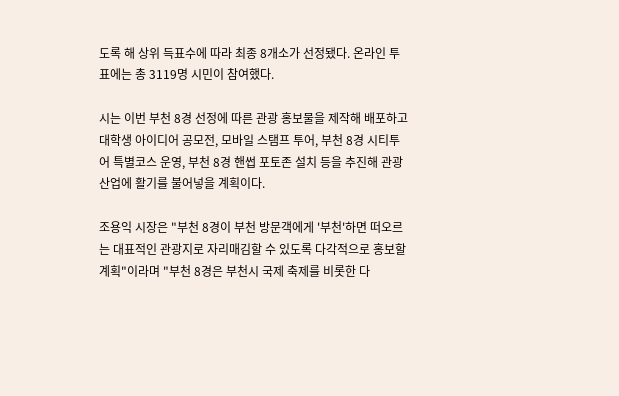도록 해 상위 득표수에 따라 최종 8개소가 선정됐다. 온라인 투표에는 총 3119명 시민이 참여했다.

시는 이번 부천 8경 선정에 따른 관광 홍보물을 제작해 배포하고 대학생 아이디어 공모전, 모바일 스탬프 투어, 부천 8경 시티투어 특별코스 운영, 부천 8경 핸썹 포토존 설치 등을 추진해 관광산업에 활기를 불어넣을 계획이다.

조용익 시장은 "부천 8경이 부천 방문객에게 '부천'하면 떠오르는 대표적인 관광지로 자리매김할 수 있도록 다각적으로 홍보할 계획"이라며 "부천 8경은 부천시 국제 축제를 비롯한 다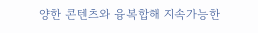양한 콘텐츠와 융복합해 지속가능한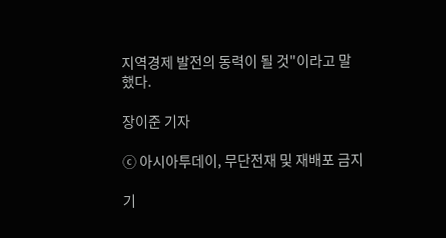지역경제 발전의 동력이 될 것"이라고 말했다.

장이준 기자

ⓒ 아시아투데이, 무단전재 및 재배포 금지

기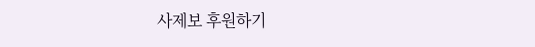사제보 후원하기